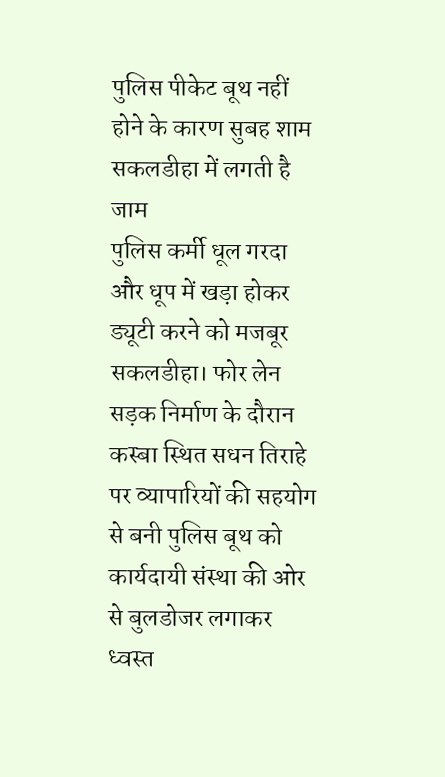पुलिस पीकेट बूथ नहीं होने के कारण सुबह शाम सकलडीहा में लगती है जाम
पुलिस कर्मी धूल गरदा और धूप में खड़ा होकर ड्यूटी करने को मजबूर
सकलडीहा। फोर लेन सड़क निर्माण के दौरान कस्बा स्थित सधन तिराहे पर व्यापारियों की सहयोग से बनी पुलिस बूथ को कार्यदायी संस्था की ओर से बुलडोजर लगाकर ध्वस्त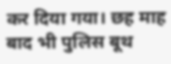कर दिया गया। छह माह बाद भी पुलिस बूथ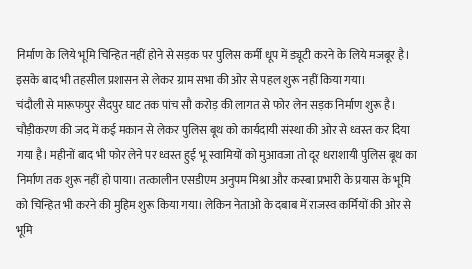निर्माण के लिये भूमि चिन्हित नहीं होने से सड़क पर पुलिस कर्मी धूप में ड्यूटी करने के लिये मजबूर है। इसके बाद भी तहसील प्रशासन से लेकर ग्राम सभा की ओर से पहल शुरू नहीं किया गया।
चंदौली से मारूफपुर सैदपुर घाट तक पांच सौ करोड़ की लागत से फोर लेन सड़क निर्माण शुरू है। चौड़ीकरण की जद में कई मकान से लेकर पुलिस बूथ को कार्यदायी संस्था की ओर से ध्वस्त कर दिया गया है। महीनों बाद भी फोर लेने पर ध्वस्त हुई भू स्वामियों को मुआवजा तो दूर धराशायी पुलिस बूथ का निर्माण तक शुरू नहीं हो पाया। तत्कालीन एसडीएम अनुपम मिश्रा और कस्बा प्रभारी के प्रयास के भूमि को चिन्हित भी करने की मुहिम शुरू किया गया। लेकिन नेताओ के दबाब में राजस्व कर्मियों की ओर से भूमि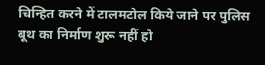चिन्हित करने में टालमटोल किये जाने पर पुलिस बूथ का निर्माण शुरू नहीं हो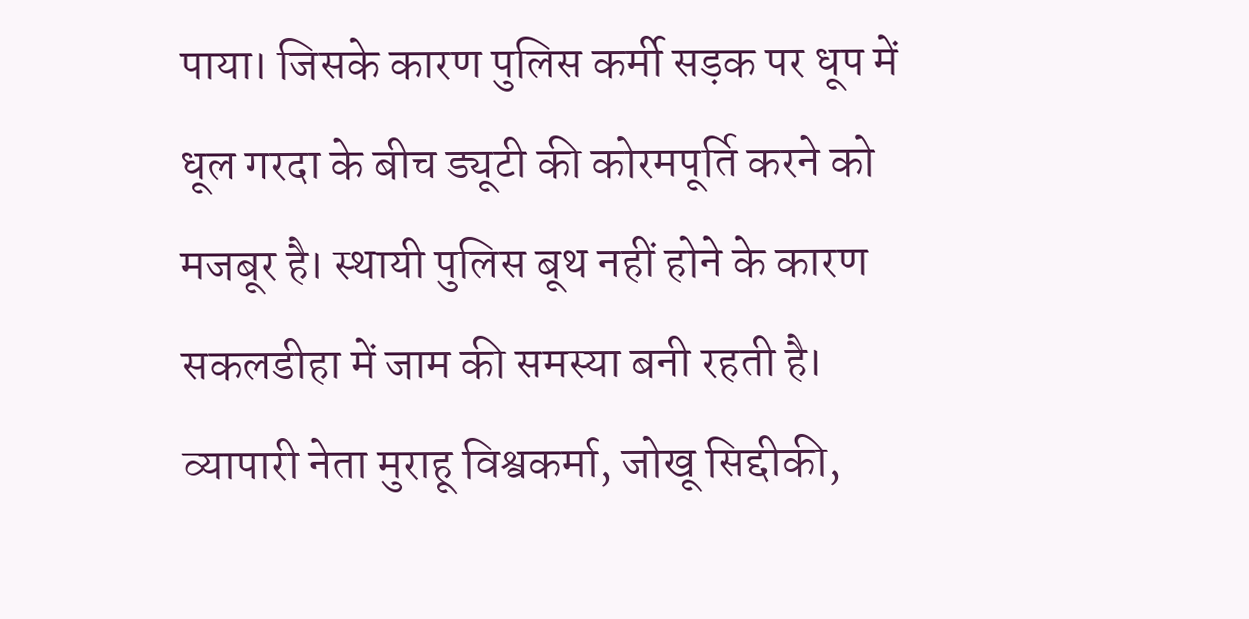पाया। जिसके कारण पुलिस कर्मी सड़क पर धूप में धूल गरदा के बीच ड्यूटी की कोरमपूर्ति करने को मजबूर है। स्थायी पुलिस बूथ नहीं होने के कारण सकलडीहा में जाम की समस्या बनी रहती है। व्यापारी नेता मुराहू विश्वकर्मा, जोखू सिद्दीकी,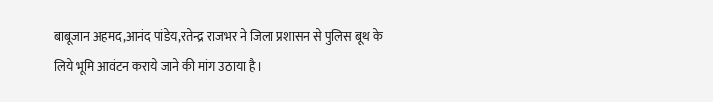बाबूजान अहमद,आनंद पांडेय,रतेन्द्र राजभर ने जिला प्रशासन से पुलिस बूथ के लिये भूमि आवंटन कराये जाने की मांग उठाया है।